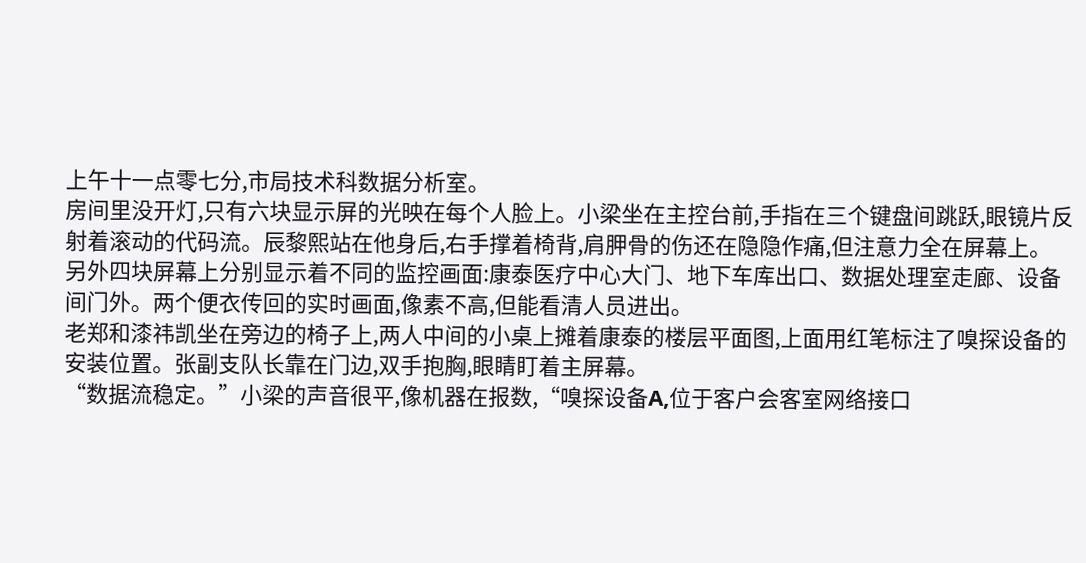上午十一点零七分,市局技术科数据分析室。
房间里没开灯,只有六块显示屏的光映在每个人脸上。小梁坐在主控台前,手指在三个键盘间跳跃,眼镜片反射着滚动的代码流。辰黎熙站在他身后,右手撑着椅背,肩胛骨的伤还在隐隐作痛,但注意力全在屏幕上。
另外四块屏幕上分别显示着不同的监控画面:康泰医疗中心大门、地下车库出口、数据处理室走廊、设备间门外。两个便衣传回的实时画面,像素不高,但能看清人员进出。
老郑和漆祎凯坐在旁边的椅子上,两人中间的小桌上摊着康泰的楼层平面图,上面用红笔标注了嗅探设备的安装位置。张副支队长靠在门边,双手抱胸,眼睛盯着主屏幕。
“数据流稳定。”小梁的声音很平,像机器在报数,“嗅探设备A,位于客户会客室网络接口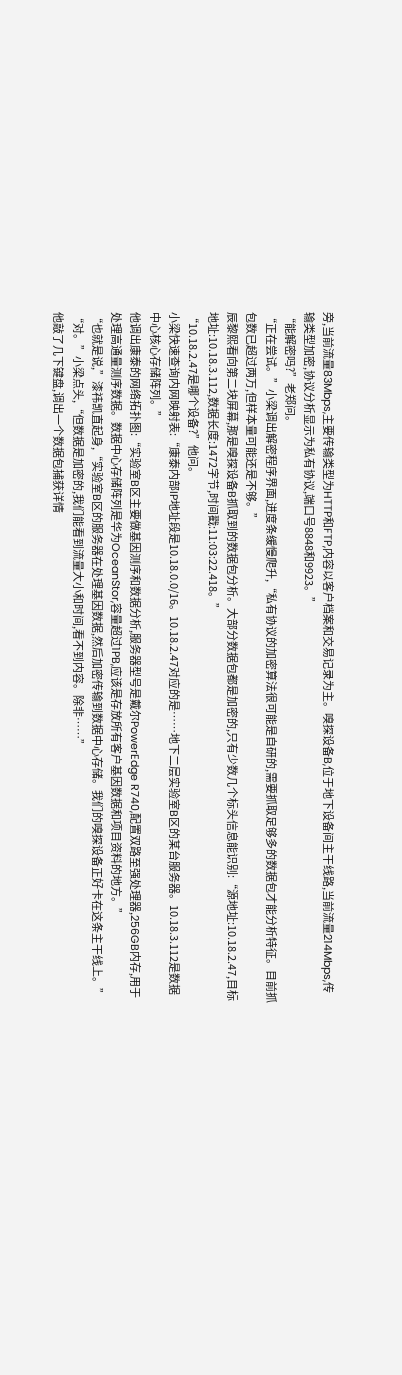旁,当前流量83Mbps,主要传输类型为HTTP和FTP,内容以客户档案和交易记录为主。嗅探设备B,位于地下设备间主干线路,当前流量214Mbps,传输类型加密,协议分析显示为私有协议,端口号8848和9923。”
“能解密吗?”老郑问。
“正在尝试。”小梁调出解密程序界面,进度条缓慢爬升,“私有协议的加密算法很可能是自研的,需要抓取足够多的数据包才能分析特征。目前抓包数已超过两万,但样本量可能还是不够。”
辰黎熙看向第二块屏幕,那是嗅探设备B抓取到的数据包分析。大部分数据包都是加密的,只有少数几个标头信息能识别:“源地址:10.18.2.47,目标地址:10.18.3.112,数据长度:1472字节,时间戳:11:03:22.418。”
“10.18.2.47是哪个设备?”他问。
小梁快速查询内网映射表:“康泰内部IP地址段是10.18.0.0/16。10.18.2.47对应的是……地下二层实验室B区的某台服务器。10.18.3.112是数据中心核心存储阵列。”
他调出康泰的网络拓扑图:“实验室B区主要做基因测序和数据分析,服务器型号是戴尔PowerEdge R740,配置双路至强处理器,256GB内存,用于处理高通量测序数据。数据中心存储阵列是华为OceanStor,容量超过1PB,应该是存放所有客户基因数据和项目资料的地方。”
“也就是说,”漆祎凯直起身,“实验室B区的服务器在处理基因数据,然后加密传输到数据中心存储。我们的嗅探设备正好卡在这条主干线上。”
“对。”小梁点头,“但数据是加密的,我们能看到流量大小和时间,看不到内容。除非……”
他敲了几下键盘,调出一个数据包捕获详情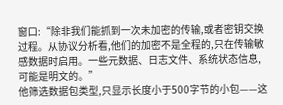窗口:“除非我们能抓到一次未加密的传输,或者密钥交换过程。从协议分析看,他们的加密不是全程的,只在传输敏感数据时启用。一些元数据、日志文件、系统状态信息,可能是明文的。”
他筛选数据包类型,只显示长度小于500字节的小包——这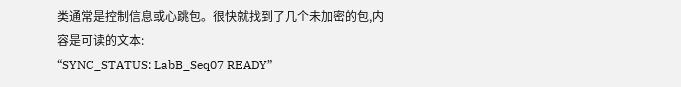类通常是控制信息或心跳包。很快就找到了几个未加密的包,内容是可读的文本:
“SYNC_STATUS: LabB_Seq07 READY”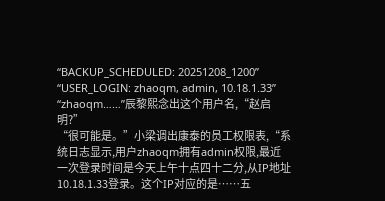“BACKUP_SCHEDULED: 20251208_1200”
“USER_LOGIN: zhaoqm, admin, 10.18.1.33”
“zhaoqm……”辰黎熙念出这个用户名,“赵启明?”
“很可能是。”小梁调出康泰的员工权限表,“系统日志显示,用户zhaoqm拥有admin权限,最近一次登录时间是今天上午十点四十二分,从IP地址10.18.1.33登录。这个IP对应的是……五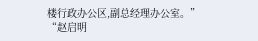楼行政办公区,副总经理办公室。”
“赵启明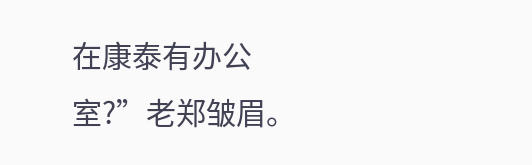在康泰有办公室?”老郑皱眉。